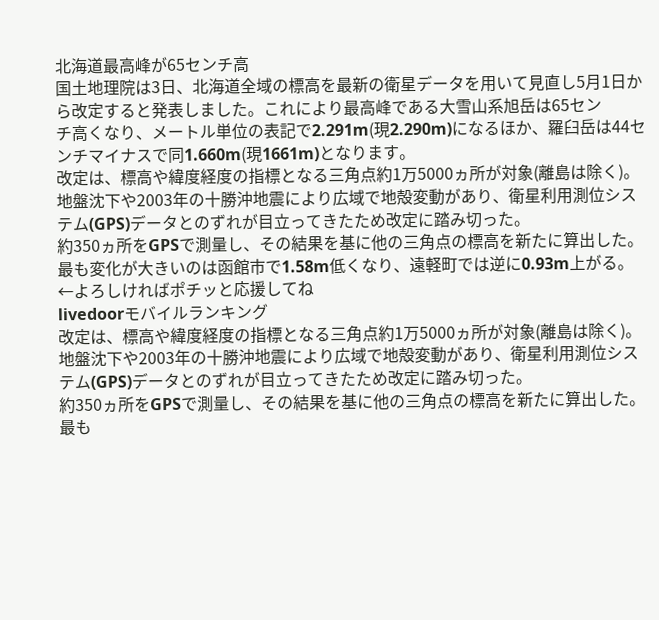北海道最高峰が65センチ高
国土地理院は3日、北海道全域の標高を最新の衛星データを用いて見直し5月1日から改定すると発表しました。これにより最高峰である大雪山系旭岳は65セン
チ高くなり、メートル単位の表記で2.291m(現2.290m)になるほか、羅臼岳は44センチマイナスで同1.660m(現1661m)となります。
改定は、標高や緯度経度の指標となる三角点約1万5000ヵ所が対象(離島は除く)。地盤沈下や2003年の十勝沖地震により広域で地殻変動があり、衛星利用測位システム(GPS)データとのずれが目立ってきたため改定に踏み切った。
約350ヵ所をGPSで測量し、その結果を基に他の三角点の標高を新たに算出した。
最も変化が大きいのは函館市で1.58m低くなり、遠軽町では逆に0.93m上がる。
←よろしければポチッと応援してね
livedoorモバイルランキング
改定は、標高や緯度経度の指標となる三角点約1万5000ヵ所が対象(離島は除く)。地盤沈下や2003年の十勝沖地震により広域で地殻変動があり、衛星利用測位システム(GPS)データとのずれが目立ってきたため改定に踏み切った。
約350ヵ所をGPSで測量し、その結果を基に他の三角点の標高を新たに算出した。
最も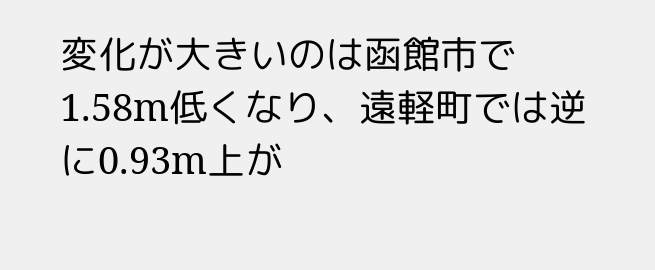変化が大きいのは函館市で1.58m低くなり、遠軽町では逆に0.93m上が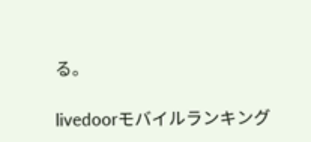る。

livedoorモバイルランキング